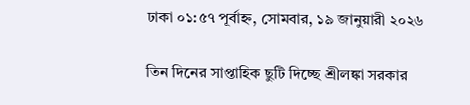ঢাকা ০১:৫৭ পূর্বাহ্ন, সোমবার, ১৯ জানুয়ারী ২০২৬

তিন দিনের সাপ্তাহিক ছুটি দিচ্ছে শ্রীলঙ্কা সরকার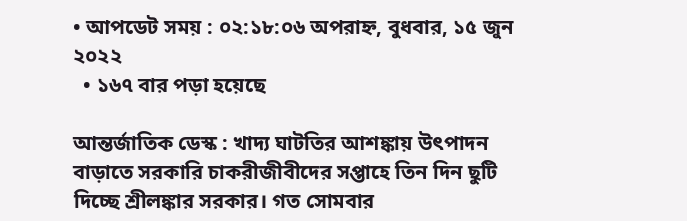• আপডেট সময় : ০২:১৮:০৬ অপরাহ্ন, বুধবার, ১৫ জুন ২০২২
  • ১৬৭ বার পড়া হয়েছে

আন্তর্জাতিক ডেস্ক : খাদ্য ঘাটতির আশঙ্কায় উৎপাদন বাড়াতে সরকারি চাকরীজীবীদের সপ্তাহে তিন দিন ছুটি দিচ্ছে শ্রীলঙ্কার সরকার। গত সোমবার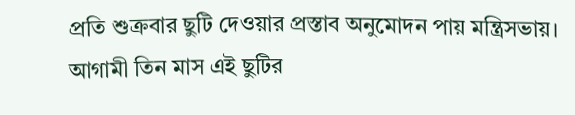প্রতি শুক্রবার ছুটি দেওয়ার প্রস্তাব অনুমোদন পায় মন্ত্রিসভায়। আগামী তিন মাস এই ছুটির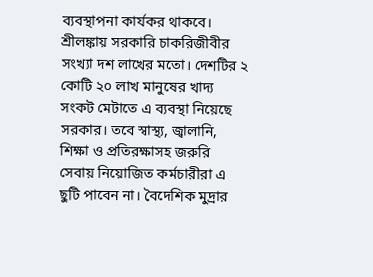ব্যবস্থাপনা কার্যকর থাকবে। শ্রীলঙ্কায় সরকারি চাকরিজীবীর সংখ্যা দশ লাখের মতো। দেশটির ২ কোটি ২০ লাখ মানুষের খাদ্য সংকট মেটাতে এ ব্যবস্থা নিয়েছে সরকার। তবে স্বাস্থ্য, জ্বালানি, শিক্ষা ও প্রতিরক্ষাসহ জরুরি সেবায় নিয়োজিত কর্মচারীরা এ ছুটি পাবেন না। বৈদেশিক মুদ্রার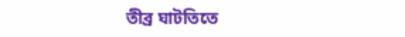তীব্র ঘাটতিতে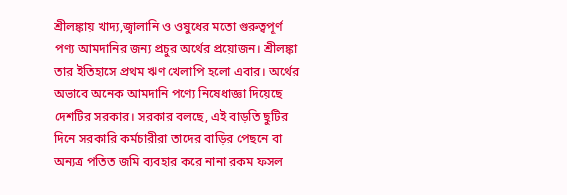শ্রীলঙ্কায় খাদ্য,জ্বালানি ও ওষুধের মতো গুরুত্বপূর্ণ পণ্য আমদানির জন্য প্রচুর অর্থের প্রয়োজন। শ্রীলঙ্কা তার ইতিহাসে প্রথম ঋণ খেলাপি হলো এবার। অর্থের অভাবে অনেক আমদানি পণ্যে নিষেধাজ্ঞা দিয়েছে দেশটির সরকার। সরকার বলছে, এই বাড়তি ছুটির দিনে সরকারি কর্মচারীরা তাদের বাড়ির পেছনে বা অন্যত্র পতিত জমি ব্যবহার করে নানা রকম ফসল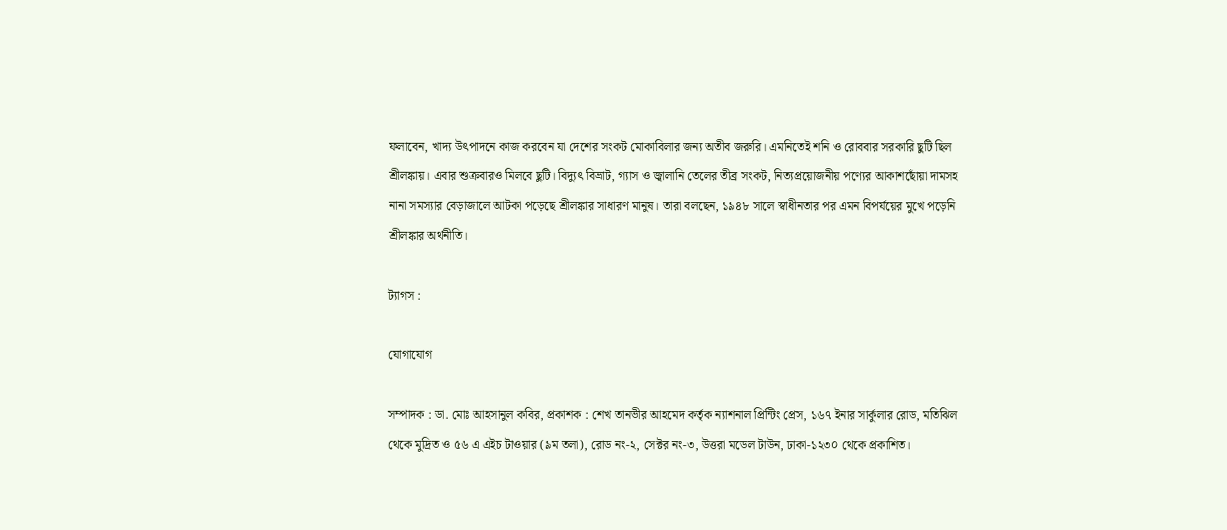ফলাবেন, খাদ্য উৎপাদনে কাজ করবেন যা দেশের সংকট মোকাবিলার জন্য অতীব জরুরি। এমনিতেই শনি ও রোববার সরকারি ছুটি ছিল শ্রীলঙ্কায়। এবার শুক্রবারও মিলবে ছুটি। বিদ্যুৎ বিভ্রাট, গ্যাস ও জ্বালানি তেলের তীব্র সংকট, নিত্যপ্রয়োজনীয় পণ্যের আকাশছোঁয়া দামসহ নানা সমস্যার বেড়াজালে আটকা পড়েছে শ্রীলঙ্কার সাধারণ মানুষ। তারা বলছেন, ১৯৪৮ সালে স্বাধীনতার পর এমন বিপর্যয়ের মুখে পড়েনি শ্রীলঙ্কার অর্থনীতি।

ট্যাগস :

যোগাযোগ

সম্পাদক : ডা. মোঃ আহসানুল কবির, প্রকাশক : শেখ তানভীর আহমেদ কর্তৃক ন্যাশনাল প্রিন্টিং প্রেস, ১৬৭ ইনার সার্কুলার রোড, মতিঝিল থেকে মুদ্রিত ও ৫৬ এ এইচ টাওয়ার (৯ম তলা), রোড নং-২, সেক্টর নং-৩, উত্তরা মডেল টাউন, ঢাকা-১২৩০ থেকে প্রকাশিত।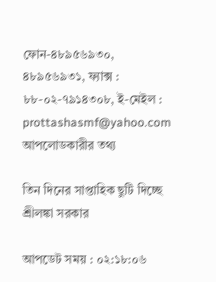ফোন-৪৮৯৫৬৯৩০, ৪৮৯৫৬৯৩১, ফ্যাক্স : ৮৮-০২-৭৯১৪৩০৮, ই-মেইল : prottashasmf@yahoo.com
আপলোডকারীর তথ্য

তিন দিনের সাপ্তাহিক ছুটি দিচ্ছে শ্রীলঙ্কা সরকার

আপডেট সময় : ০২:১৮:০৬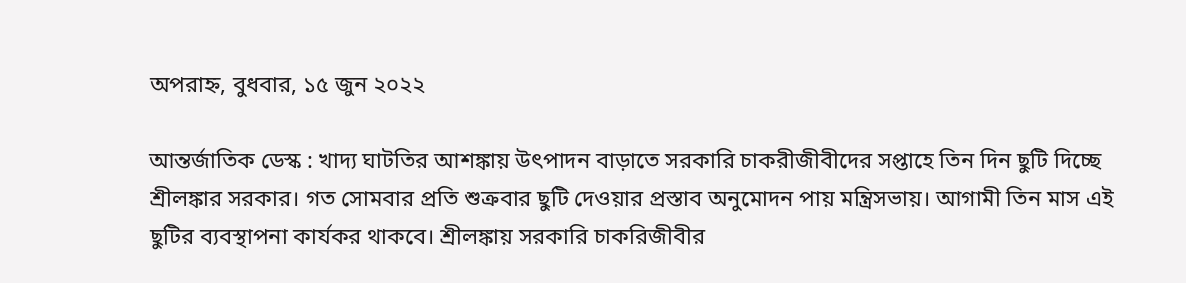অপরাহ্ন, বুধবার, ১৫ জুন ২০২২

আন্তর্জাতিক ডেস্ক : খাদ্য ঘাটতির আশঙ্কায় উৎপাদন বাড়াতে সরকারি চাকরীজীবীদের সপ্তাহে তিন দিন ছুটি দিচ্ছে শ্রীলঙ্কার সরকার। গত সোমবার প্রতি শুক্রবার ছুটি দেওয়ার প্রস্তাব অনুমোদন পায় মন্ত্রিসভায়। আগামী তিন মাস এই ছুটির ব্যবস্থাপনা কার্যকর থাকবে। শ্রীলঙ্কায় সরকারি চাকরিজীবীর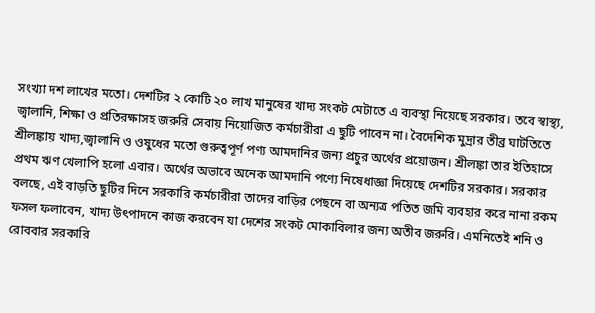সংখ্যা দশ লাখের মতো। দেশটির ২ কোটি ২০ লাখ মানুষের খাদ্য সংকট মেটাতে এ ব্যবস্থা নিয়েছে সরকার। তবে স্বাস্থ্য, জ্বালানি, শিক্ষা ও প্রতিরক্ষাসহ জরুরি সেবায় নিয়োজিত কর্মচারীরা এ ছুটি পাবেন না। বৈদেশিক মুদ্রার তীব্র ঘাটতিতে শ্রীলঙ্কায় খাদ্য,জ্বালানি ও ওষুধের মতো গুরুত্বপূর্ণ পণ্য আমদানির জন্য প্রচুর অর্থের প্রয়োজন। শ্রীলঙ্কা তার ইতিহাসে প্রথম ঋণ খেলাপি হলো এবার। অর্থের অভাবে অনেক আমদানি পণ্যে নিষেধাজ্ঞা দিয়েছে দেশটির সরকার। সরকার বলছে, এই বাড়তি ছুটির দিনে সরকারি কর্মচারীরা তাদের বাড়ির পেছনে বা অন্যত্র পতিত জমি ব্যবহার করে নানা রকম ফসল ফলাবেন, খাদ্য উৎপাদনে কাজ করবেন যা দেশের সংকট মোকাবিলার জন্য অতীব জরুরি। এমনিতেই শনি ও রোববার সরকারি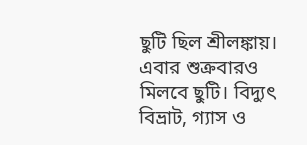ছুটি ছিল শ্রীলঙ্কায়। এবার শুক্রবারও মিলবে ছুটি। বিদ্যুৎ বিভ্রাট, গ্যাস ও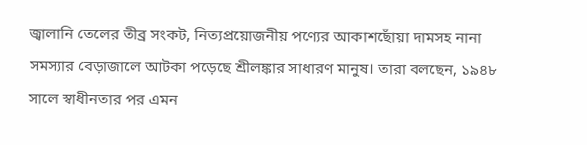জ্বালানি তেলের তীব্র সংকট, নিত্যপ্রয়োজনীয় পণ্যের আকাশছোঁয়া দামসহ নানা সমস্যার বেড়াজালে আটকা পড়েছে শ্রীলঙ্কার সাধারণ মানুষ। তারা বলছেন, ১৯৪৮ সালে স্বাধীনতার পর এমন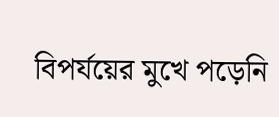বিপর্যয়ের মুখে পড়েনি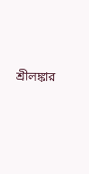শ্রীলঙ্কার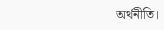অর্থনীতি।